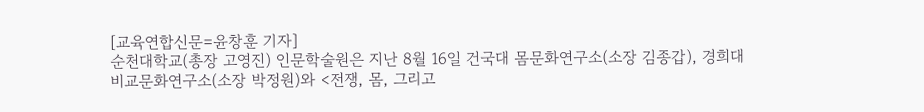[교육연합신문=윤창훈 기자]
순천대학교(총장 고영진) 인문학술원은 지난 8월 16일 건국대 몸문화연구소(소장 김종갑), 경희대 비교문화연구소(소장 박정원)와 <전쟁, 몸, 그리고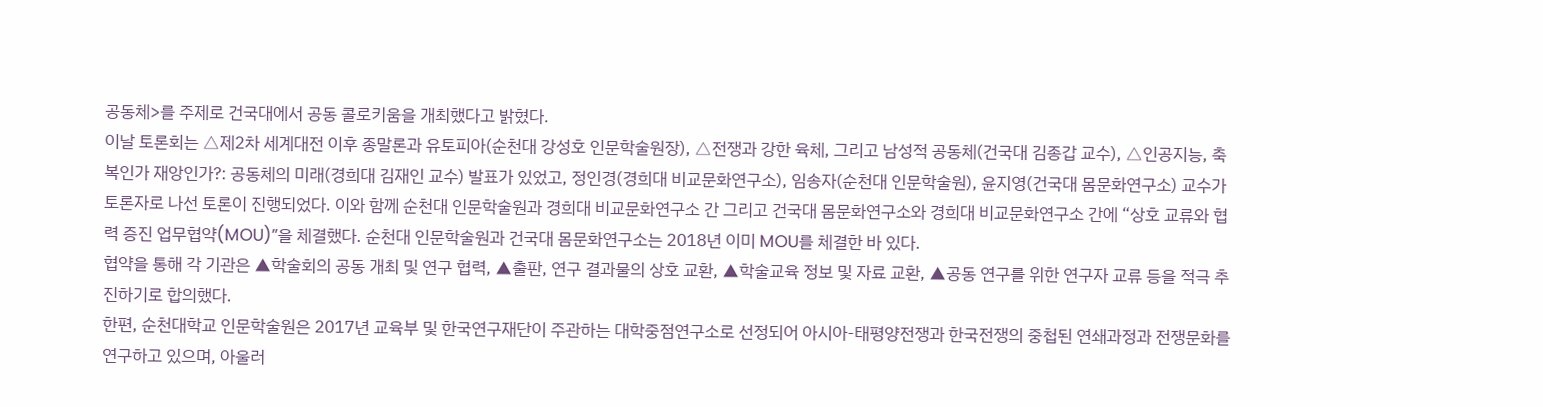공동체>를 주제로 건국대에서 공동 콜로키움을 개최했다고 밝혔다.
이날 토론회는 △제2차 세계대전 이후 종말론과 유토피아(순천대 강성호 인문학술원장), △전쟁과 강한 육체, 그리고 남성적 공동체(건국대 김종갑 교수), △인공지능, 축복인가 재앙인가?: 공동체의 미래(경희대 김재인 교수) 발표가 있었고, 정인경(경희대 비교문화연구소), 임송자(순천대 인문학술원), 윤지영(건국대 몸문화연구소) 교수가 토론자로 나선 토론이 진행되었다. 이와 함께 순천대 인문학술원과 경희대 비교문화연구소 간 그리고 건국대 몸문화연구소와 경희대 비교문화연구소 간에 “상호 교류와 협력 증진 업무협약(MOU)”을 체결했다. 순천대 인문학술원과 건국대 몸문화연구소는 2018년 이미 MOU를 체결한 바 있다.
협약을 통해 각 기관은 ▲학술회의 공동 개최 및 연구 협력, ▲출판, 연구 결과물의 상호 교환, ▲학술교육 정보 및 자료 교환, ▲공동 연구를 위한 연구자 교류 등을 적극 추진하기로 합의했다.
한편, 순천대학교 인문학술원은 2017년 교육부 및 한국연구재단이 주관하는 대학중점연구소로 선정되어 아시아-태평양전쟁과 한국전쟁의 중첩된 연쇄과정과 전쟁문화를 연구하고 있으며, 아울러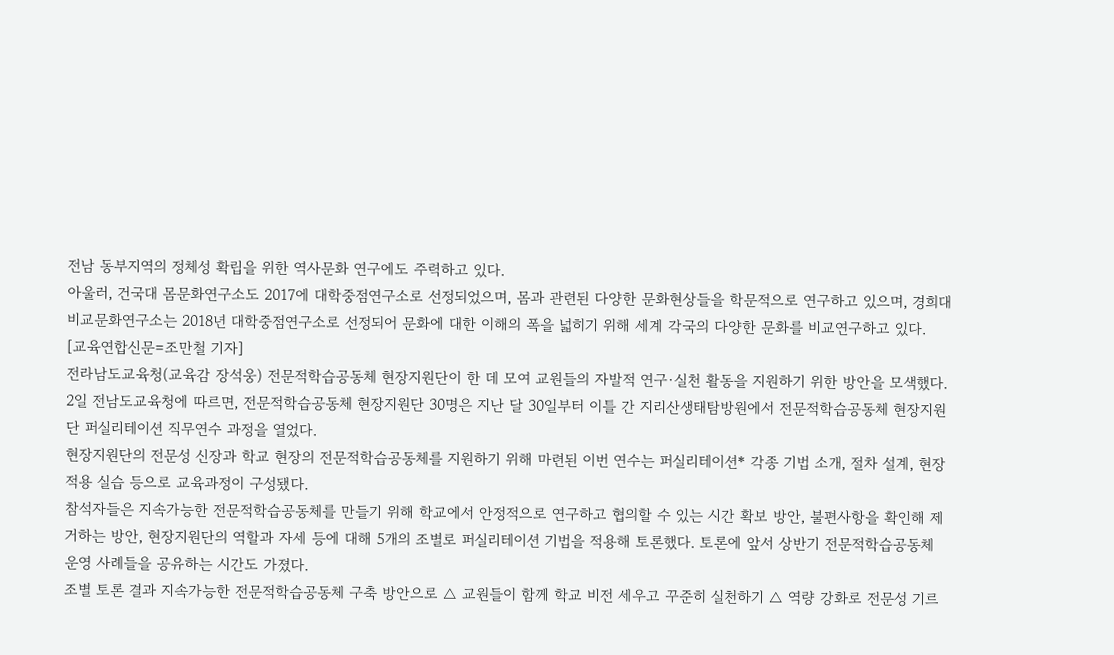전남 동부지역의 정체성 확립을 위한 역사문화 연구에도 주력하고 있다.
아울러, 건국대 몸문화연구소도 2017에 대학중점연구소로 선정되었으며, 몸과 관련된 다양한 문화현상들을 학문적으로 연구하고 있으며, 경희대 비교문화연구소는 2018년 대학중점연구소로 선정되어 문화에 대한 이해의 폭을 넓히기 위해 세계 각국의 다양한 문화를 비교연구하고 있다.
[교육연합신문=조만철 기자]
전라남도교육청(교육감 장석웅) 전문적학습공동체 현장지원단이 한 데 모여 교원들의 자발적 연구·실천 활동을 지원하기 위한 방안을 모색했다.
2일 전남도교육청에 따르면, 전문적학습공동체 현장지원단 30명은 지난 달 30일부터 이틀 간 지리산생태탐방원에서 전문적학습공동체 현장지원단 퍼실리테이션 직무연수 과정을 열었다.
현장지원단의 전문성 신장과 학교 현장의 전문적학습공동체를 지원하기 위해 마련된 이번 연수는 퍼실리테이션* 각종 기법 소개, 절차 설계, 현장 적용 실습 등으로 교육과정이 구성됐다.
참석자들은 지속가능한 전문적학습공동체를 만들기 위해 학교에서 안정적으로 연구하고 협의할 수 있는 시간 확보 방안, 불편사항을 확인해 제거하는 방안, 현장지원단의 역할과 자세 등에 대해 5개의 조별로 퍼실리테이션 기법을 적용해 토론했다. 토론에 앞서 상반기 전문적학습공동체 운영 사례들을 공유하는 시간도 가졌다.
조별 토론 결과 지속가능한 전문적학습공동체 구축 방안으로 △ 교원들이 함께 학교 비전 세우고 꾸준히 실천하기 △ 역량 강화로 전문성 기르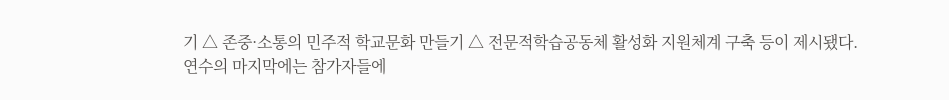기 △ 존중·소통의 민주적 학교문화 만들기 △ 전문적학습공동체 활성화 지원체계 구축 등이 제시됐다.
연수의 마지막에는 참가자들에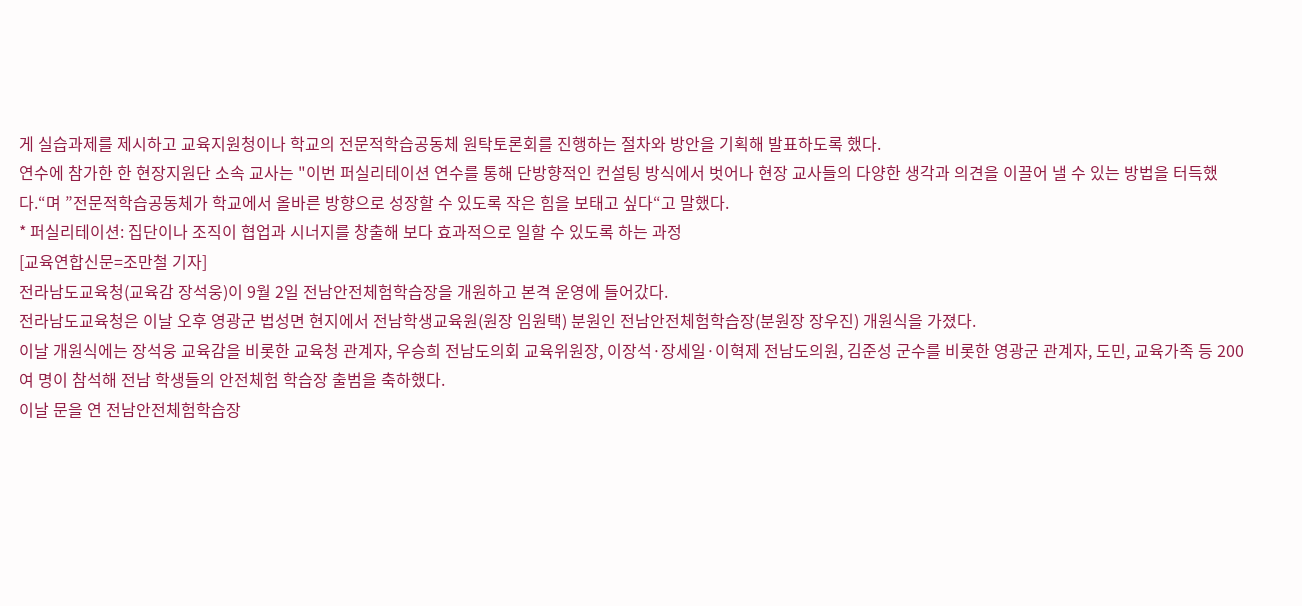게 실습과제를 제시하고 교육지원청이나 학교의 전문적학습공동체 원탁토론회를 진행하는 절차와 방안을 기획해 발표하도록 했다.
연수에 참가한 한 현장지원단 소속 교사는 "이번 퍼실리테이션 연수를 통해 단방향적인 컨설팅 방식에서 벗어나 현장 교사들의 다양한 생각과 의견을 이끌어 낼 수 있는 방법을 터득했다.“며 ”전문적학습공동체가 학교에서 올바른 방향으로 성장할 수 있도록 작은 힘을 보태고 싶다“고 말했다.
* 퍼실리테이션: 집단이나 조직이 협업과 시너지를 창출해 보다 효과적으로 일할 수 있도록 하는 과정
[교육연합신문=조만철 기자]
전라남도교육청(교육감 장석웅)이 9월 2일 전남안전체험학습장을 개원하고 본격 운영에 들어갔다.
전라남도교육청은 이날 오후 영광군 법성면 현지에서 전남학생교육원(원장 임원택) 분원인 전남안전체험학습장(분원장 장우진) 개원식을 가졌다.
이날 개원식에는 장석웅 교육감을 비롯한 교육청 관계자, 우승희 전남도의회 교육위원장, 이장석·장세일·이혁제 전남도의원, 김준성 군수를 비롯한 영광군 관계자, 도민, 교육가족 등 200여 명이 참석해 전남 학생들의 안전체험 학습장 출범을 축하했다.
이날 문을 연 전남안전체험학습장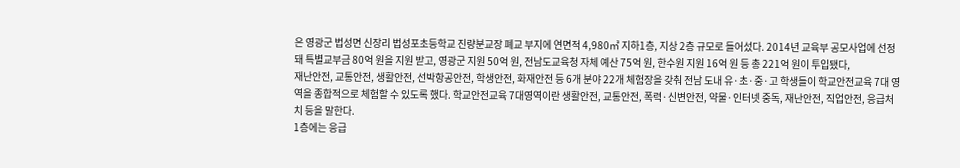은 영광군 법성면 신장리 법성포초등학교 진량분교장 폐교 부지에 연면적 4,980㎡ 지하1층, 지상 2층 규모로 들어섰다. 2014년 교육부 공모사업에 선정돼 특별교부금 80억 원을 지원 받고, 영광군 지원 50억 원, 전남도교육청 자체 예산 75억 원, 한수원 지원 16억 원 등 총 221억 원이 투입됐다,
재난안전, 교통안전, 생활안전, 선박항공안전, 학생안전, 화재안전 등 6개 분야 22개 체험장을 갖춰 전남 도내 유·초·중·고 학생들이 학교안전교육 7대 영역을 종합적으로 체험할 수 있도록 했다. 학교안전교육 7대영역이란 생활안전, 교통안전, 폭력·신변안전, 약물·인터넷 중독, 재난안전, 직업안전, 응급처치 등을 말한다.
1층에는 응급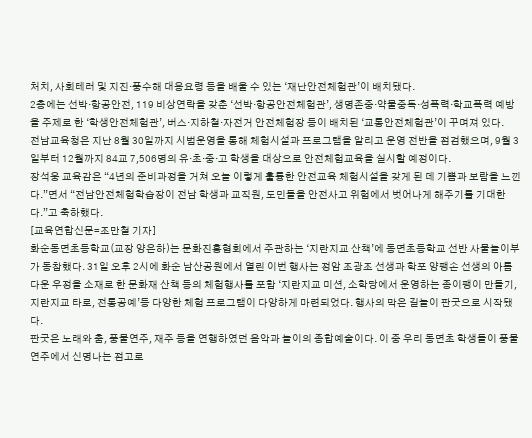처치, 사회테러 및 지진·풍수해 대응요령 등을 배울 수 있는 ‘재난안전체험관’이 배치됐다.
2층에는 선박·항공안전, 119 비상연락을 갖춘 ‘선박·항공안전체험관’, 생명존중·약물중독·성폭력·학교폭력 예방을 주제로 한 ‘학생안전체험관’, 버스·지하철·자전거 안전체험장 등이 배치된 ‘교통안전체험관’이 꾸며져 있다.
전남교육청은 지난 8월 30일까지 시범운영을 통해 체험시설과 프로그램을 알리고 운영 전반을 점검했으며, 9월 3일부터 12월까지 84교 7,506명의 유·초·중·고 학생을 대상으로 안전체험교육을 실시할 예정이다.
장석웅 교육감은 “4년의 준비과정을 거쳐 오늘 이렇게 훌륭한 안전교육 체험시설을 갖게 된 데 기쁨과 보람을 느낀다.”면서 “전남안전체험학습장이 전남 학생과 교직원, 도민들을 안전사고 위험에서 벗어나게 해주기를 기대한다.”고 축하했다.
[교육연합신문=조만철 기자]
화순동면초등학교(교장 양은하)는 문화진흥협회에서 주관하는 ‘지란지교 산책’에 동면초등학교 선반 사물놀이부가 동참했다. 31일 오후 2시에 화순 남산공원에서 열린 이번 행사는 정암 조광조 선생과 학포 양팽손 선생의 아름다운 우정을 소재로 한 문화재 산책 등의 체험행사를 포함 ‘지란지교 미션, 소학당에서 운영하는 종이팽이 만들기, 지란지교 타로, 전통공예’등 다양한 체험 프로그램이 다양하게 마련되었다. 행사의 막은 길놀이 판굿으로 시작됐다.
판굿은 노래와 춤, 풍물연주, 재주 등을 연행하였던 음악과 놀이의 종합예술이다. 이 중 우리 동면초 학생들이 풍물연주에서 신명나는 점고로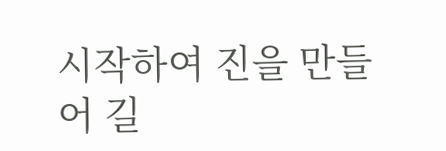시작하여 진을 만들어 길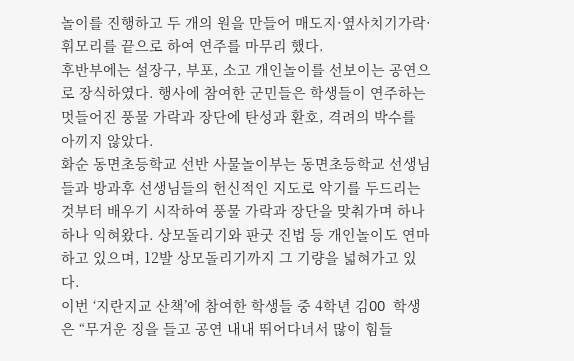놀이를 진행하고 두 개의 원을 만들어 매도지·옆사치기가락·휘모리를 끝으로 하여 연주를 마무리 했다.
후반부에는 설장구, 부포, 소고 개인놀이를 선보이는 공연으로 장식하였다. 행사에 참여한 군민들은 학생들이 연주하는 멋들어진 풍물 가락과 장단에 탄성과 환호, 격려의 박수를 아끼지 않았다.
화순 동면초등학교 선반 사물놀이부는 동면초등학교 선생님들과 방과후 선생님들의 헌신적인 지도로 악기를 두드리는 것부터 배우기 시작하여 풍물 가락과 장단을 맞춰가며 하나하나 익혀왔다. 상모돌리기와 판굿 진법 등 개인놀이도 연마하고 있으며, 12발 상모돌리기까지 그 기량을 넓혀가고 있다.
이번 ‘지란지교 산책’에 참여한 학생들 중 4학년 김OO 학생은 “무거운 징을 들고 공연 내내 뛰어다녀서 많이 힘들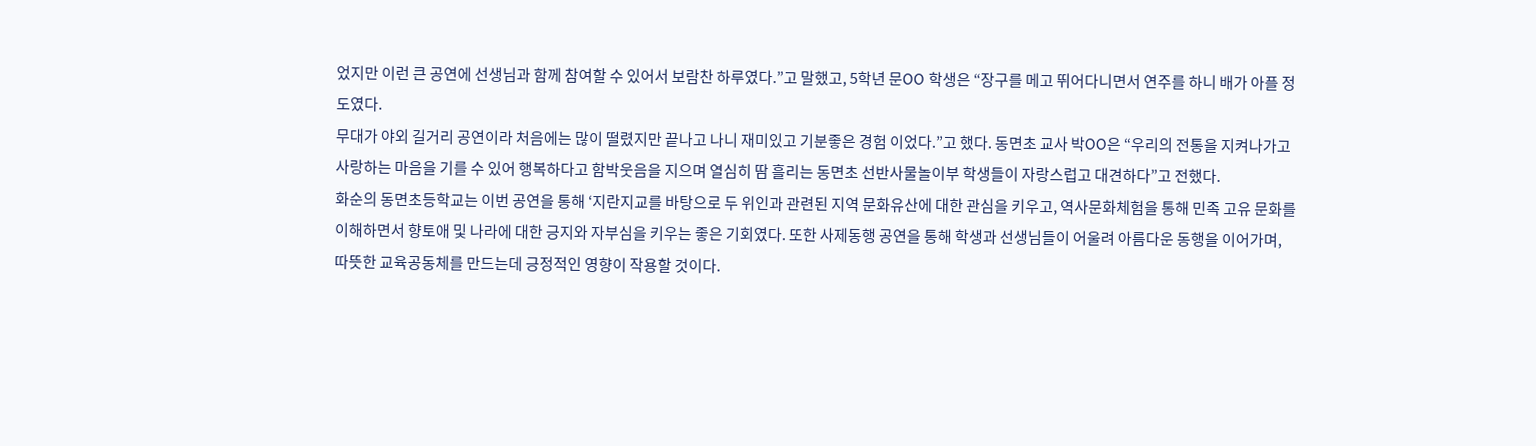었지만 이런 큰 공연에 선생님과 함께 참여할 수 있어서 보람찬 하루였다.”고 말했고, 5학년 문OO 학생은 “장구를 메고 뛰어다니면서 연주를 하니 배가 아플 정도였다.
무대가 야외 길거리 공연이라 처음에는 많이 떨렸지만 끝나고 나니 재미있고 기분좋은 경험 이었다.”고 했다. 동면초 교사 박OO은 “우리의 전통을 지켜나가고 사랑하는 마음을 기를 수 있어 행복하다고 함박웃음을 지으며 열심히 땀 흘리는 동면초 선반사물놀이부 학생들이 자랑스럽고 대견하다”고 전했다.
화순의 동면초등학교는 이번 공연을 통해 ‘지란지교를 바탕으로 두 위인과 관련된 지역 문화유산에 대한 관심을 키우고, 역사문화체험을 통해 민족 고유 문화를 이해하면서 향토애 및 나라에 대한 긍지와 자부심을 키우는 좋은 기회였다. 또한 사제동행 공연을 통해 학생과 선생님들이 어울려 아름다운 동행을 이어가며, 따뜻한 교육공동체를 만드는데 긍정적인 영향이 작용할 것이다.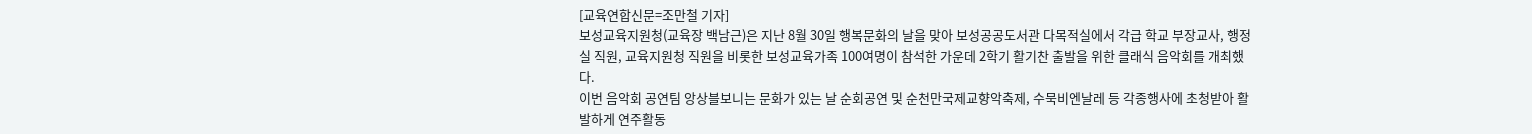[교육연합신문=조만철 기자]
보성교육지원청(교육장 백남근)은 지난 8월 30일 행복문화의 날을 맞아 보성공공도서관 다목적실에서 각급 학교 부장교사, 행정실 직원, 교육지원청 직원을 비롯한 보성교육가족 100여명이 참석한 가운데 2학기 활기찬 출발을 위한 클래식 음악회를 개최했다.
이번 음악회 공연팀 앙상블보니는 문화가 있는 날 순회공연 및 순천만국제교향악축제, 수묵비엔날레 등 각종행사에 초청받아 활발하게 연주활동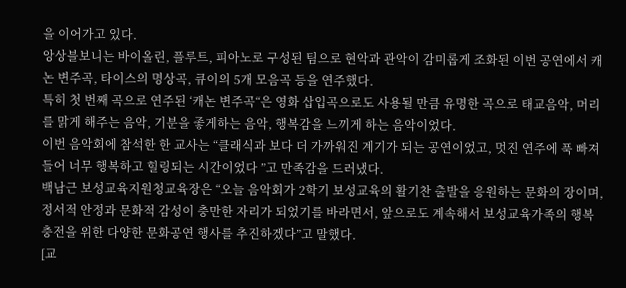을 이어가고 있다.
앙상블보니는 바이올린, 플루트, 피아노로 구성된 팀으로 현악과 관악이 감미롭게 조화된 이번 공연에서 캐논 변주곡, 타이스의 명상곡, 큐이의 5개 모음곡 등을 연주했다.
특히 첫 번째 곡으로 연주된 ‘캐논 변주곡“은 영화 삽입곡으로도 사용될 만큼 유명한 곡으로 태교음악, 머리를 맑게 해주는 음악, 기분을 좋게하는 음악, 행복감을 느끼게 하는 음악이었다.
이번 음악회에 참석한 한 교사는 “클래식과 보다 더 가까워진 계기가 되는 공연이었고, 멋진 연주에 푹 빠져들어 너무 행복하고 힐링되는 시간이었다 ”고 만족감을 드러냈다.
백남근 보성교육지원청교육장은 “오늘 음악회가 2학기 보성교육의 활기찬 출발을 응원하는 문화의 장이며, 정서적 안정과 문화적 감성이 충만한 자리가 되었기를 바라면서, 앞으로도 계속해서 보성교육가족의 행복 충전을 위한 다양한 문화공연 행사를 추진하겠다”고 말했다.
[교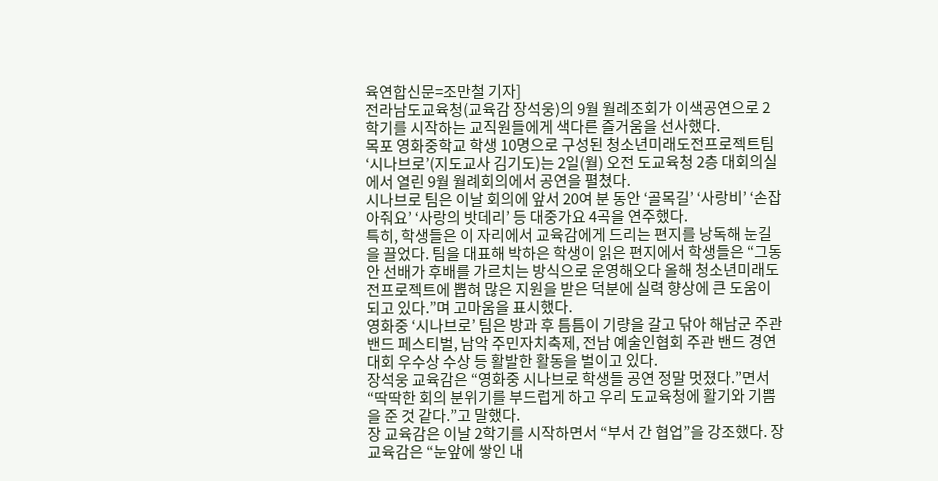육연합신문=조만철 기자]
전라남도교육청(교육감 장석웅)의 9월 월례조회가 이색공연으로 2학기를 시작하는 교직원들에게 색다른 즐거움을 선사했다.
목포 영화중학교 학생 10명으로 구성된 청소년미래도전프로젝트팀 ‘시나브로’(지도교사 김기도)는 2일(월) 오전 도교육청 2층 대회의실에서 열린 9월 월례회의에서 공연을 펼쳤다.
시나브로 팀은 이날 회의에 앞서 20여 분 동안 ‘골목길’ ‘사랑비’ ‘손잡아줘요’ ‘사랑의 밧데리’ 등 대중가요 4곡을 연주했다.
특히, 학생들은 이 자리에서 교육감에게 드리는 편지를 낭독해 눈길을 끌었다. 팀을 대표해 박하은 학생이 읽은 편지에서 학생들은 “그동안 선배가 후배를 가르치는 방식으로 운영해오다 올해 청소년미래도전프로젝트에 뽑혀 많은 지원을 받은 덕분에 실력 향상에 큰 도움이 되고 있다.”며 고마움을 표시했다.
영화중 ‘시나브로’ 팀은 방과 후 틈틈이 기량을 갈고 닦아 해남군 주관 밴드 페스티벌, 남악 주민자치축제, 전남 예술인협회 주관 밴드 경연대회 우수상 수상 등 활발한 활동을 벌이고 있다.
장석웅 교육감은 “영화중 시나브로 학생들 공연 정말 멋졌다.”면서 “딱딱한 회의 분위기를 부드럽게 하고 우리 도교육청에 활기와 기쁨을 준 것 같다.”고 말했다.
장 교육감은 이날 2학기를 시작하면서 “부서 간 협업”을 강조했다. 장 교육감은 “눈앞에 쌓인 내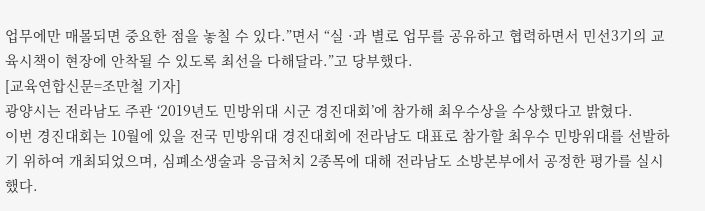업무에만 매몰되면 중요한 점을 놓칠 수 있다.”면서 “실 ·과 별로 업무를 공유하고 협력하면서 민선3기의 교육시책이 현장에 안착될 수 있도록 최선을 다해달라.”고 당부했다.
[교육연합신문=조만철 기자]
광양시는 전라남도 주관 ‘2019년도 민방위대 시군 경진대회’에 참가해 최우수상을 수상했다고 밝혔다.
이번 경진대회는 10월에 있을 전국 민방위대 경진대회에 전라남도 대표로 참가할 최우수 민방위대를 선발하기 위하여 개최되었으며, 심폐소생술과 응급처치 2종목에 대해 전라남도 소방본부에서 공정한 평가를 실시했다.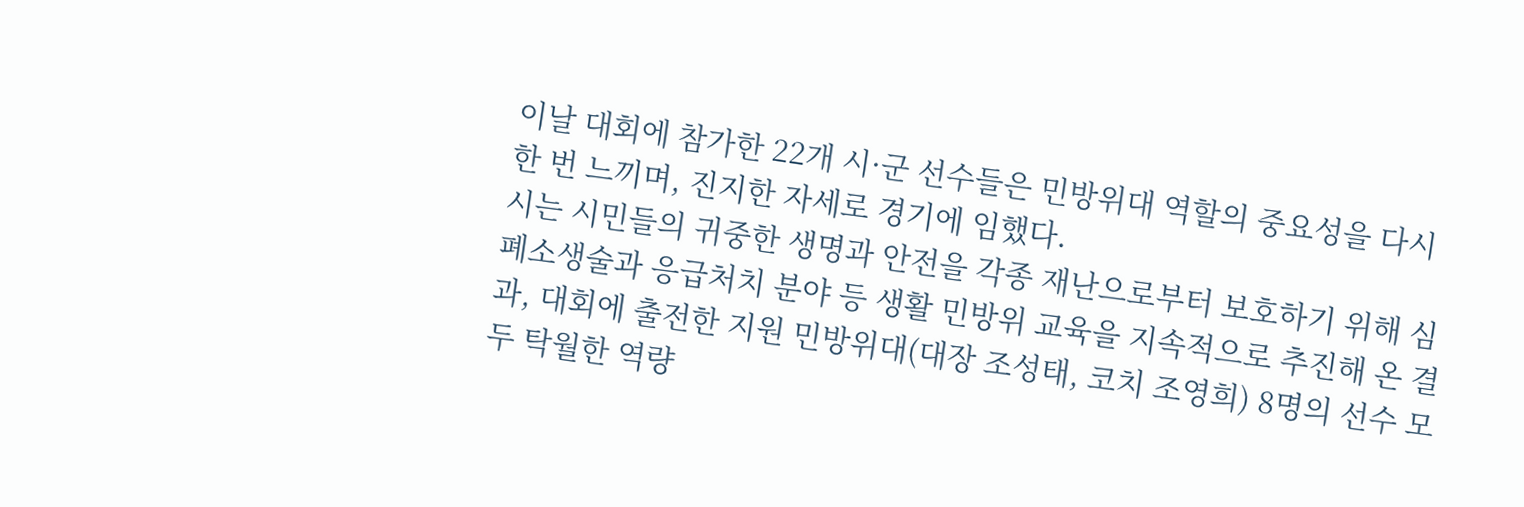이날 대회에 참가한 22개 시·군 선수들은 민방위대 역할의 중요성을 다시 한 번 느끼며, 진지한 자세로 경기에 임했다.
시는 시민들의 귀중한 생명과 안전을 각종 재난으로부터 보호하기 위해 심폐소생술과 응급처치 분야 등 생활 민방위 교육을 지속적으로 추진해 온 결과, 대회에 출전한 지원 민방위대(대장 조성태, 코치 조영희) 8명의 선수 모두 탁월한 역량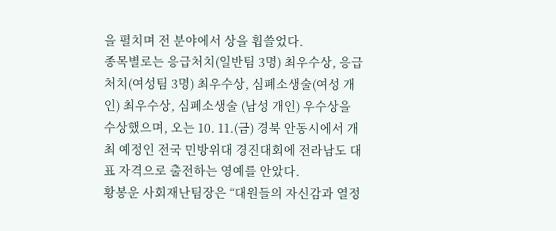을 펼치며 전 분야에서 상을 휩쓸었다.
종목별로는 응급처치(일반팀 3명) 최우수상, 응급처치(여성팀 3명) 최우수상, 심폐소생술(여성 개인) 최우수상, 심폐소생술 (남성 개인) 우수상을 수상했으며, 오는 10. 11.(금) 경북 안동시에서 개최 예정인 전국 민방위대 경진대회에 전라남도 대표 자격으로 출전하는 영예를 안았다.
황봉운 사회재난팀장은 “대원들의 자신감과 열정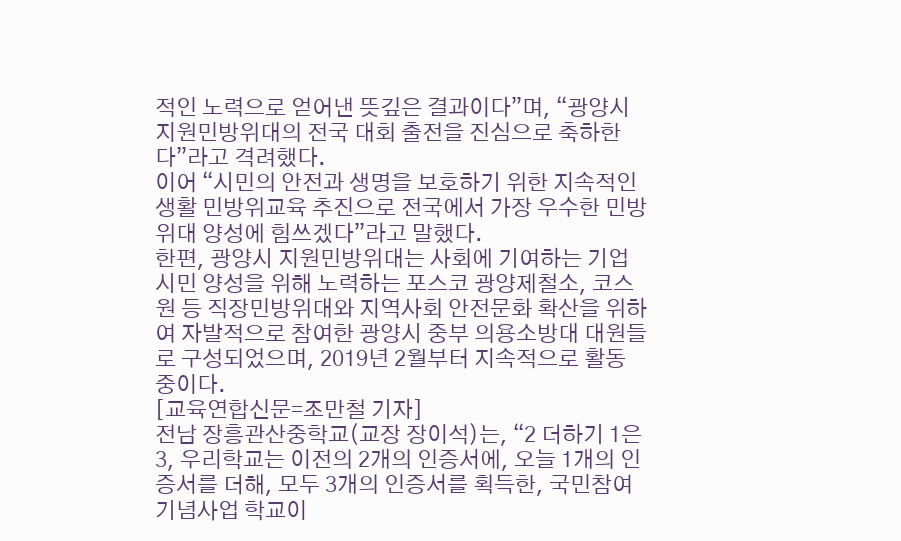적인 노력으로 얻어낸 뜻깊은 결과이다”며, “광양시 지원민방위대의 전국 대회 출전을 진심으로 축하한다”라고 격려했다.
이어 “시민의 안전과 생명을 보호하기 위한 지속적인 생활 민방위교육 추진으로 전국에서 가장 우수한 민방위대 양성에 힘쓰겠다”라고 말했다.
한편, 광양시 지원민방위대는 사회에 기여하는 기업시민 양성을 위해 노력하는 포스코 광양제철소, 코스원 등 직장민방위대와 지역사회 안전문화 확산을 위하여 자발적으로 참여한 광양시 중부 의용소방대 대원들로 구성되었으며, 2019년 2월부터 지속적으로 활동 중이다.
[교육연합신문=조만철 기자]
전남 장흥관산중학교(교장 장이석)는, “2 더하기 1은 3, 우리학교는 이전의 2개의 인증서에, 오늘 1개의 인증서를 더해, 모두 3개의 인증서를 획득한, 국민참여 기념사업 학교이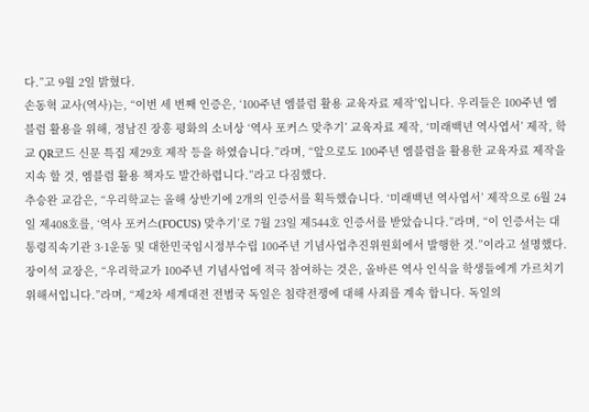다.”고 9월 2일 밝혔다.
손동혁 교사(역사)는, “이번 세 번째 인증은, ‘100주년 엠블럼 활용 교육자료 제작’입니다. 우리들은 100주년 엠블럼 활용을 위해, 정남진 장흥 평화의 소녀상 ‘역사 포커스 맞추기’ 교육자료 제작, ‘미래백년 역사엽서’ 제작, 학교 QR코드 신문 특집 제29호 제작 등을 하였습니다.”라며, “앞으로도 100주년 엠블럼을 활용한 교육자료 제작을 지속 할 것, 엠블럼 활용 책자도 발간하렵니다.”라고 다짐했다.
추승완 교감은, “우리학교는 올해 상반기에 2개의 인증서를 획득했습니다. ‘미래백년 역사엽서’ 제작으로 6월 24일 제408호를, ‘역사 포커스(FOCUS) 맞추기’로 7월 23일 제544호 인증서를 받았습니다.”라며, “이 인증서는 대통령직속기관 3·1운동 및 대한민국임시정부수립 100주년 기념사업추진위원회에서 발행한 것.”이라고 설명했다.
장이석 교장은, “우리학교가 100주년 기념사업에 적극 참여하는 것은, 올바른 역사 인식을 학생들에게 가르치기 위해서입니다.”라며, “제2차 세계대전 전범국 독일은 침략전쟁에 대해 사죄를 계속 합니다. 독일의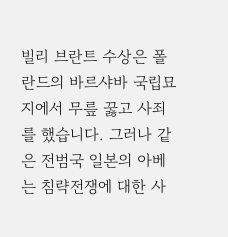빌리 브란트 수상은 폴란드의 바르샤바 국립묘지에서 무릎 꿇고 사죄를 했습니다. 그러나 같은 전범국 일본의 아베는 침략전쟁에 대한 사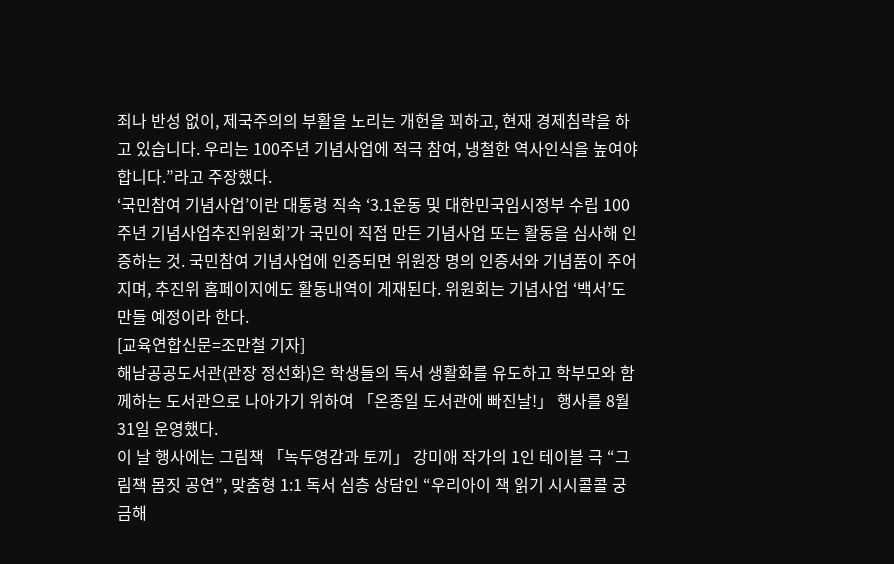죄나 반성 없이, 제국주의의 부활을 노리는 개헌을 꾀하고, 현재 경제침략을 하고 있습니다. 우리는 100주년 기념사업에 적극 참여, 냉철한 역사인식을 높여야 합니다.”라고 주장했다.
‘국민참여 기념사업’이란 대통령 직속 ‘3.1운동 및 대한민국임시정부 수립 100주년 기념사업추진위원회’가 국민이 직접 만든 기념사업 또는 활동을 심사해 인증하는 것. 국민참여 기념사업에 인증되면 위원장 명의 인증서와 기념품이 주어지며, 추진위 홈페이지에도 활동내역이 게재된다. 위원회는 기념사업 ‘백서’도 만들 예정이라 한다.
[교육연합신문=조만철 기자]
해남공공도서관(관장 정선화)은 학생들의 독서 생활화를 유도하고 학부모와 함께하는 도서관으로 나아가기 위하여 「온종일 도서관에 빠진날!」 행사를 8월31일 운영했다.
이 날 행사에는 그림책 「녹두영감과 토끼」 강미애 작가의 1인 테이블 극 “그림책 몸짓 공연”, 맞춤형 1:1 독서 심층 상담인 “우리아이 책 읽기 시시콜콜 궁금해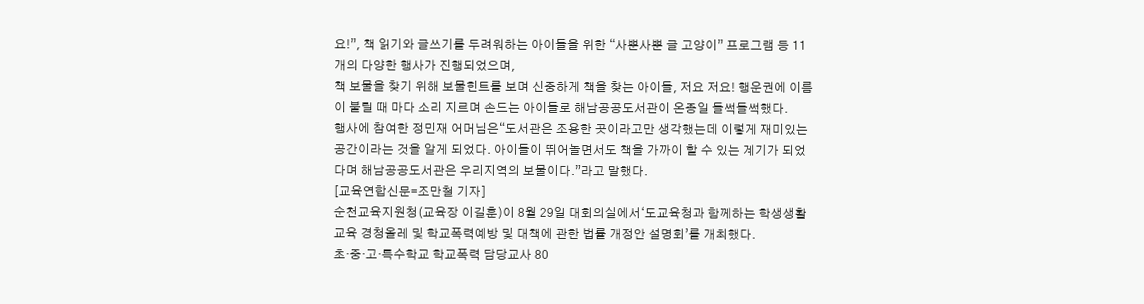요!”, 책 읽기와 글쓰기를 두려워하는 아이들을 위한 “사뿐사뿐 글 고양이” 프로그램 등 11개의 다양한 행사가 진행되었으며,
책 보물을 찾기 위해 보물힌트를 보며 신중하게 책을 찾는 아이들, 저요 저요! 행운권에 이름이 불릴 때 마다 소리 지르며 손드는 아이들로 해남공공도서관이 온종일 들썩들썩했다.
행사에 참여한 정민재 어머님은“도서관은 조용한 곳이라고만 생각했는데 이렇게 재미있는 공간이라는 것을 알게 되었다. 아이들이 뛰어놀면서도 책을 가까이 할 수 있는 계기가 되었다며 해남공공도서관은 우리지역의 보물이다.”라고 말했다.
[교육연합신문=조만철 기자]
순천교육지원청(교육장 이길훈)이 8월 29일 대회의실에서‘도교육청과 함께하는 학생생활교육 경청올레 및 학교폭력예방 및 대책에 관한 법률 개정안 설명회’를 개최했다.
초·중·고·특수학교 학교폭력 담당교사 80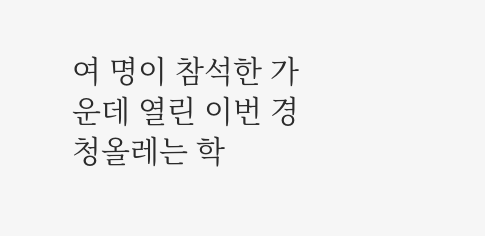여 명이 참석한 가운데 열린 이번 경청올레는 학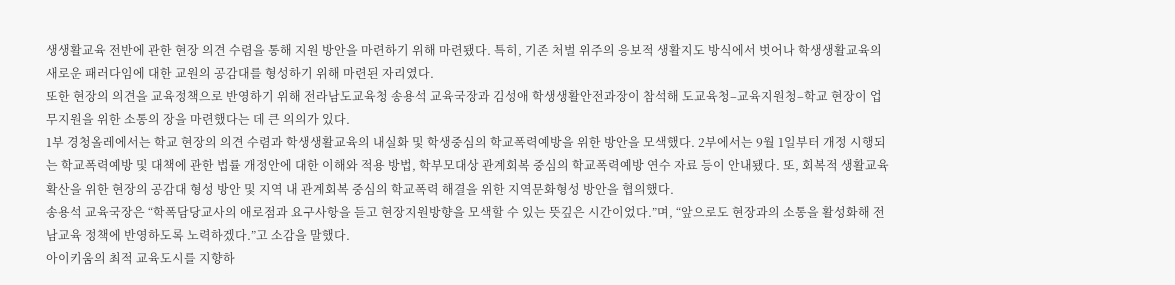생생활교육 전반에 관한 현장 의견 수렴을 통해 지원 방안을 마련하기 위해 마련됐다. 특히, 기존 처벌 위주의 응보적 생활지도 방식에서 벗어나 학생생활교육의 새로운 패러다임에 대한 교원의 공감대를 형성하기 위해 마련된 자리였다.
또한 현장의 의견을 교육정책으로 반영하기 위해 전라남도교육청 송용석 교육국장과 김성애 학생생활안전과장이 참석해 도교육청–교육지원청–학교 현장이 업무지원을 위한 소통의 장을 마련했다는 데 큰 의의가 있다.
1부 경청올레에서는 학교 현장의 의견 수렴과 학생생활교육의 내실화 및 학생중심의 학교폭력예방을 위한 방안을 모색했다. 2부에서는 9월 1일부터 개정 시행되는 학교폭력예방 및 대책에 관한 법률 개정안에 대한 이해와 적용 방법, 학부모대상 관계회복 중심의 학교폭력예방 연수 자료 등이 안내됐다. 또, 회복적 생활교육 확산을 위한 현장의 공감대 형성 방안 및 지역 내 관계회복 중심의 학교폭력 해결을 위한 지역문화형성 방안을 협의했다.
송용석 교육국장은 “학폭담당교사의 애로점과 요구사항을 듣고 현장지원방향을 모색할 수 있는 뜻깊은 시간이었다.”며, “앞으로도 현장과의 소통을 활성화해 전남교육 정책에 반영하도록 노력하겠다.”고 소감을 말했다.
아이키움의 최적 교육도시를 지향하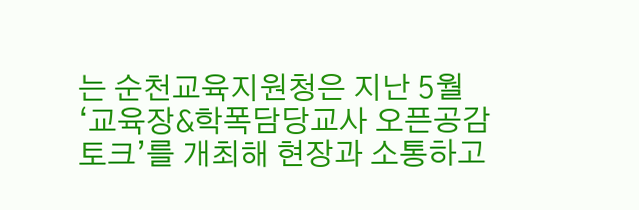는 순천교육지원청은 지난 5월 ‘교육장&학폭담당교사 오픈공감토크’를 개최해 현장과 소통하고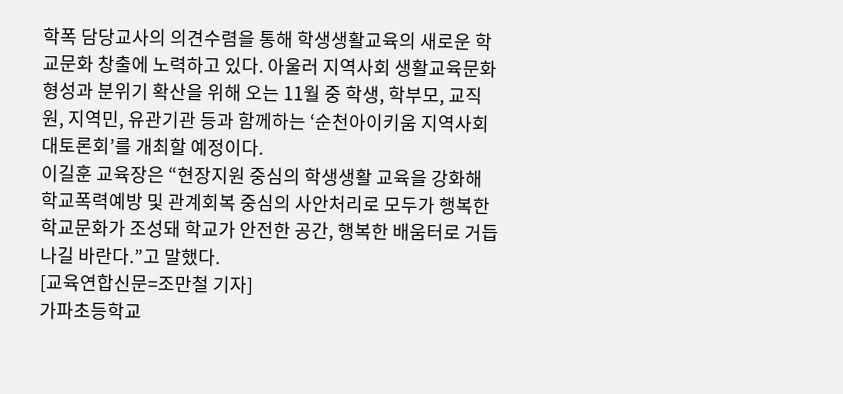학폭 담당교사의 의견수렴을 통해 학생생활교육의 새로운 학교문화 창출에 노력하고 있다. 아울러 지역사회 생활교육문화 형성과 분위기 확산을 위해 오는 11월 중 학생, 학부모, 교직원, 지역민, 유관기관 등과 함께하는 ‘순천아이키움 지역사회 대토론회’를 개최할 예정이다.
이길훈 교육장은 “현장지원 중심의 학생생활 교육을 강화해 학교폭력예방 및 관계회복 중심의 사안처리로 모두가 행복한 학교문화가 조성돼 학교가 안전한 공간, 행복한 배움터로 거듭나길 바란다.”고 말했다.
[교육연합신문=조만철 기자]
가파초등학교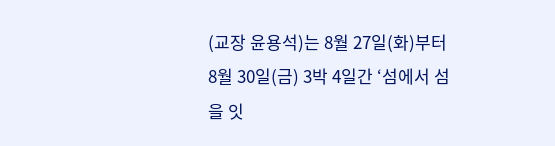(교장 윤용석)는 8월 27일(화)부터 8월 30일(금) 3박 4일간 ‘섬에서 섬을 잇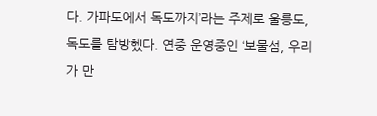다. 가파도에서 독도까지’라는 주제로 울릉도, 독도를 탐방헸다. 연중 운영중인 ‘보물섬, 우리가 만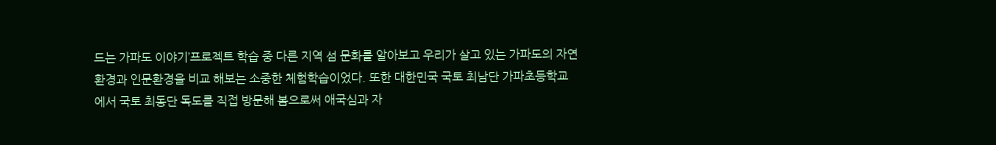드는 가파도 이야기’프로젝트 학습 중 다른 지역 섬 문화를 알아보고 우리가 살고 있는 가파도의 자연환경과 인문환경을 비교 해보는 소중한 체험학습이었다. 또한 대한민국 국토 최남단 가파초등학교에서 국토 최동단 독도를 직접 방문해 봄으로써 애국심과 자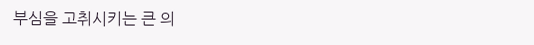부심을 고취시키는 큰 의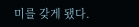미를 갖게 됐다.